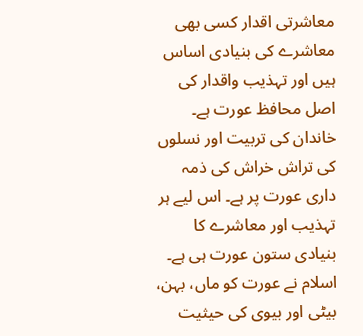معاشرتی اقدار کسی بھی معاشرے کی بنیادی اساس ہیں اور تہذیب واقدار کی اصل محافظ عورت ہے۔ خاندان کی تربیت اور نسلوں کی تراش خراش کی ذمہ داری عورت پر ہے۔ اس لیے ہر تہذیب اور معاشرے کا بنیادی ستون عورت ہی ہے۔ اسلام نے عورت کو ماں، بہن، بیٹی اور بیوی کی حیثیت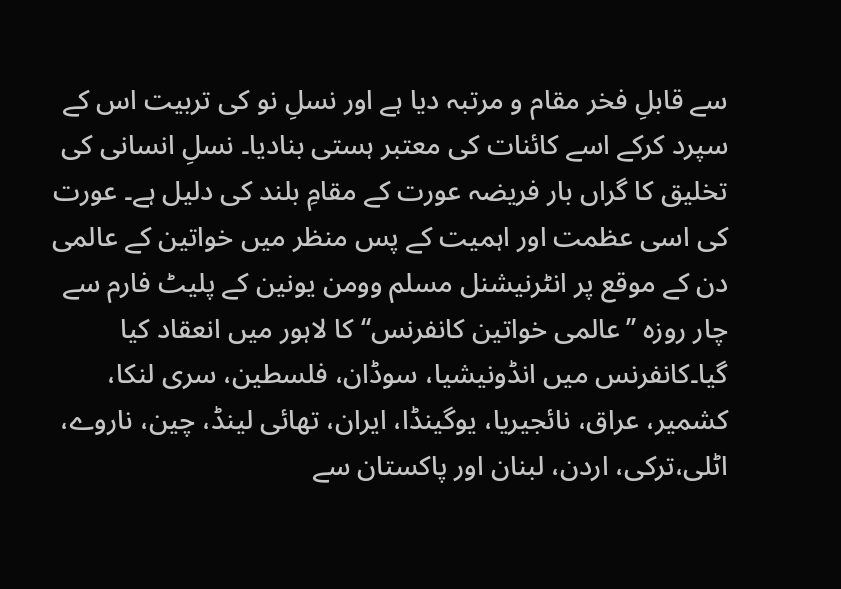سے قابلِ فخر مقام و مرتبہ دیا ہے اور نسلِ نو کی تربیت اس کے سپرد کرکے اسے کائنات کی معتبر ہستی بنادیا۔ نسلِ انسانی کی تخلیق کا گراں بار فریضہ عورت کے مقامِ بلند کی دلیل ہے۔ عورت کی اسی عظمت اور اہمیت کے پس منظر میں خواتین کے عالمی دن کے موقع پر انٹرنیشنل مسلم وومن یونین کے پلیٹ فارم سے چار روزہ ’’عالمی خواتین کانفرنس‘‘ کا لاہور میں انعقاد کیا گیا۔کانفرنس میں انڈونیشیا، سوڈان، فلسطین، سری لنکا، کشمیر، عراق، نائجیریا، یوگینڈا، ایران، تھائی لینڈ، چین، ناروے، اٹلی،ترکی، اردن، لبنان اور پاکستان سے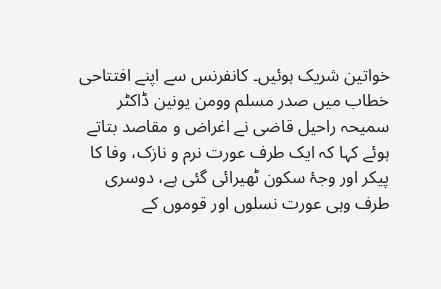خواتین شریک ہوئیں۔ کانفرنس سے اپنے افتتاحی خطاب میں صدر مسلم وومن یونین ڈاکٹر سمیحہ راحیل قاضی نے اغراض و مقاصد بتاتے ہوئے کہا کہ ایک طرف عورت نرم و نازک، وفا کا پیکر اور وجۂ سکون ٹھیرائی گئی ہے، دوسری طرف وہی عورت نسلوں اور قوموں کے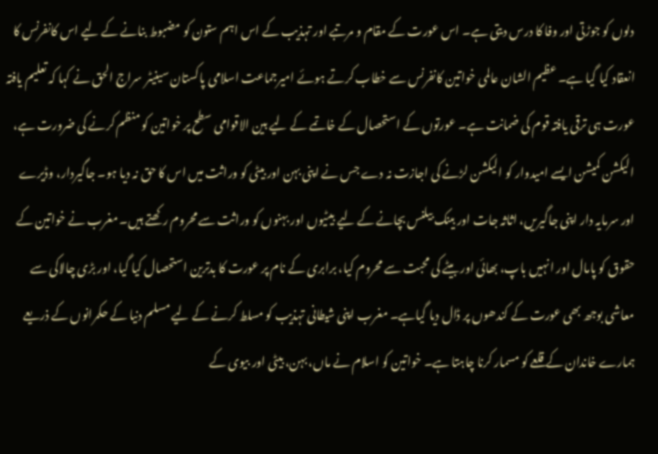دلوں کو جوڑتی اور وفا کا درس دیتی ہے۔ اس عورت کے مقام و مرتبے اور تہذیب کے اس اہم ستون کو مضبوط بنانے کے لیے اس کانفرنس کا انعقاد کیا گیا ہے۔ عظیم الشان عالمی خواتین کانفرنس سے خطاب کرتے ہوئے امیرجماعت اسلامی پاکستان سینیٹر سراج الحق نے کہا کہ تعلیم یافتہ عورت ہی ترقی یافتہ قوم کی ضمانت ہے۔ عورتوں کے استحصال کے خاتمے کے لیے بین الاقوامی سطح پر خواتین کو منظم کرنے کی ضرورت ہے، الیکشن کمیشن ایسے امیدوار کو الیکشن لڑنے کی اجازت نہ دے جس نے اپنی بہن اور بیٹی کو وراثت میں اس کا حق نہ دیا ہو۔ جاگیردار، وڈیرے اور سرمایہ دار اپنی جاگیریں، اثاثہ جات اور بینک بیلنس بچانے کے لیے بیٹیوں اور بہنوں کو وراثت سے محروم رکھتے ہیں۔ مغرب نے خواتین کے حقوق کو پامال اور انہیں باپ، بھائی اور بیٹے کی محبت سے محروم کیا، برابری کے نام پر عورت کا بدترین استحصال کیا گیا، اور بڑی چالاکی سے معاشی بوجھ بھی عورت کے کندھوں پر ڈال دیا گیاہے۔ مغرب اپنی شیطانی تہذیب کو مسلط کرنے کے لیے مسلم دنیا کے حکمرانوں کے ذریعے ہمارے خاندان کے قلعے کو مسمار کرنا چاہتا ہے۔ خواتین کو اسلام نے ماں، بہن، بیٹی اور بیوی کے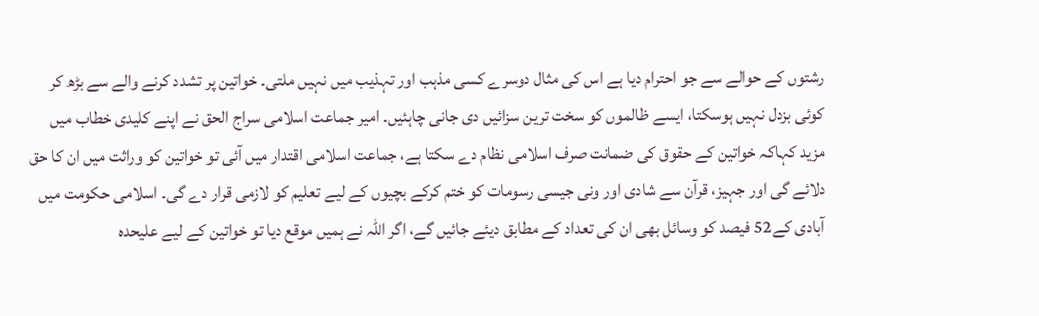رشتوں کے حوالے سے جو احترام دیا ہے اس کی مثال دوسرے کسی مذہب اور تہذیب میں نہیں ملتی۔ خواتین پر تشدد کرنے والے سے بڑھ کر کوئی بزدل نہیں ہوسکتا، ایسے ظالموں کو سخت ترین سزائیں دی جانی چاہئیں۔ امیر جماعت اسلامی سراج الحق نے اپنے کلیدی خطاب میں مزید کہاکہ خواتین کے حقوق کی ضمانت صرف اسلامی نظام دے سکتا ہے، جماعت اسلامی اقتدار میں آئی تو خواتین کو وراثت میں ان کا حق دلائے گی اور جہیز، قرآن سے شادی اور ونی جیسی رسومات کو ختم کرکے بچیوں کے لیے تعلیم کو لازمی قرار دے گی۔ اسلامی حکومت میں آبادی کے52 فیصد کو وسائل بھی ان کی تعداد کے مطابق دیئے جائیں گے، اگر اللہ نے ہمیں موقع دیا تو خواتین کے لیے علیحدہ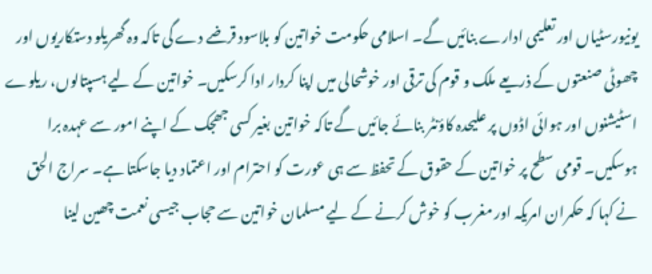یونیورسٹیاں اور تعلیمی ادارے بنائیں گے۔ اسلامی حکومت خواتین کو بلاسود قرضے دے گی تاکہ وہ گھریلو دستکاریوں اور چھوٹی صنعتوں کے ذریعے ملک و قوم کی ترقی اور خوشحالی میں اپنا کردار ادا کرسکیں۔ خواتین کے لیے ہسپتالوں، ریلوے اسٹیشنوں اور ہوائی اڈوں پر علیحدہ کاؤنٹر بنائے جائیں گے تاکہ خواتین بغیر کسی جھجک کے اپنے امور سے عہدہ برا ہوسکیں۔ قومی سطح پر خواتین کے حقوق کے تحفظ سے ہی عورت کو احترام اور اعتماد دیا جاسکتا ہے۔ سراج الحق نے کہا کہ حکمران امریکہ اور مغرب کو خوش کرنے کے لیے مسلمان خواتین سے حجاب جیسی نعمت چھین لینا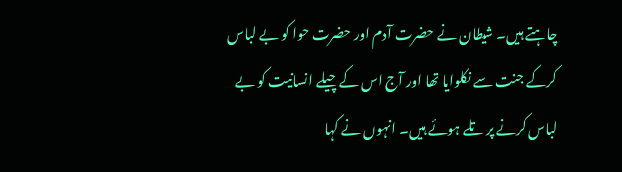چاہتے ہیں۔ شیطان نے حضرت آدم اور حضرت حوا کو بے لباس کرکے جنت سے نکلوایا تھا اور آج اس کے چیلے انسانیت کو بے لباس کرنے پر تلے ہوئے ہیں۔ انہوں نے کہا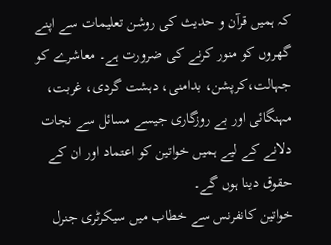کہ ہمیں قرآن و حدیث کی روشن تعلیمات سے اپنے گھروں کو منور کرنے کی ضرورت ہے۔ معاشرے کو جہالت،کرپشن، بدامنی، دہشت گردی، غربت، مہنگائی اور بے روزگاری جیسے مسائل سے نجات دلانے کے لیے ہمیں خواتین کو اعتماد اور ان کے حقوق دینا ہوں گے۔
خواتین کانفرنس سے خطاب میں سیکرٹری جنرل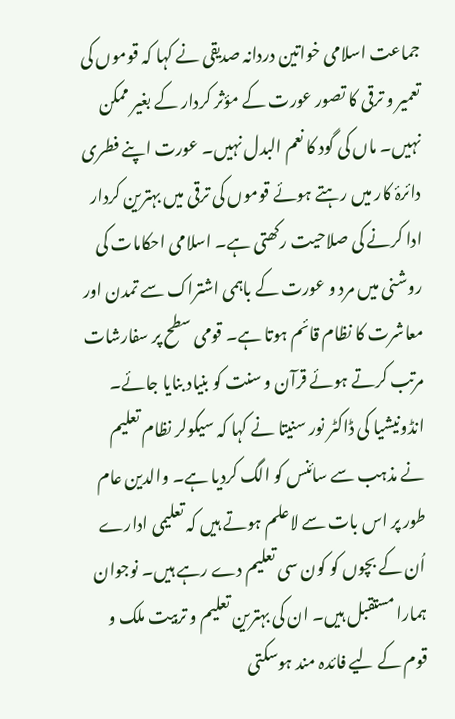جماعت اسلامی خواتین دردانہ صدیقی نے کہا کہ قوموں کی تعمیر و ترقی کا تصور عورت کے مؤثر کردار کے بغیر ممکن نہیں۔ ماں کی گود کا نعم البدل نہیں۔ عورت اپنے فطری دائرۂ کار میں رہتے ہوئے قوموں کی ترقی میں بہترین کردار ادا کرنے کی صلاحیت رکھتی ہے۔ اسلامی احکامات کی روشنی میں مرد و عورت کے باہمی اشتراک سے تمدن اور معاشرت کا نظام قائم ہوتا ہے۔ قومی سطح پر سفارشات مرتب کرتے ہوئے قرآن و سنت کو بنیاد بنایا جائے۔ انڈونیشیا کی ڈاکٹر نور سنیتا نے کہا کہ سیکولر نظام تعلیم نے مذہب سے سائنس کو الگ کردیا ہے۔ والدین عام طور پر اس بات سے لاعلم ہوتے ہیں کہ تعلیمی ادارے اُن کے بچوں کو کون سی تعلیم دے رہے ہیں۔ نوجوان ہمارا مستقبل ہیں۔ ان کی بہترین تعلیم و تربیت ملک و قوم کے لیے فائدہ مند ہوسکتی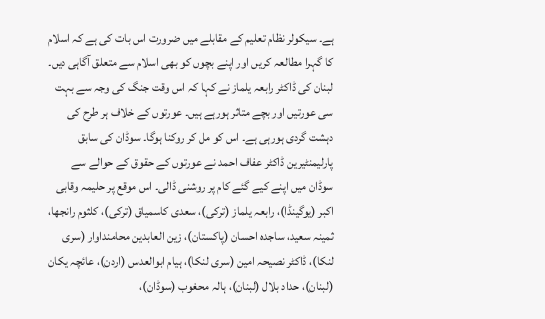ہے۔ سیکولر نظام تعلیم کے مقابلے میں ضرورت اس بات کی ہے کہ اسلام کا گہرا مطالعہ کریں اور اپنے بچوں کو بھی اسلام سے متعلق آگاہی دیں۔ لبنان کی ڈاکٹر رابعہ یلماز نے کہا کہ اس وقت جنگ کی وجہ سے بہت سی عورتیں اور بچے متاثر ہورہے ہیں۔ عورتوں کے خلاف ہر طرح کی دہشت گردی ہورہی ہے۔ اس کو مل کر روکنا ہوگا۔ سوڈان کی سابق پارلیمنٹیرین ڈاکٹر عفاف احمد نے عورتوں کے حقوق کے حوالے سے سوڈان میں اپنے کیے گئے کام پر روشنی ڈالی۔ اس موقع پر حلیمہ وقابی اکبر (یوگینڈا)، رابعہ یلماز (ترکی)، سعدی کاسمیاق (ترکی)، کلثوم رانجھا، ثمینہ سعید، ساجدہ احسان (پاکستان)، زین العابدین محامنداوار (سری لنکا)، ڈاکٹر نصیحہ امین (سری لنکا)، ہیام ابوالعدس (اردن)، عائچہ یکان (لبنان)، حداد بلال (لبنان)، ہالہ محغوب (سوڈان)،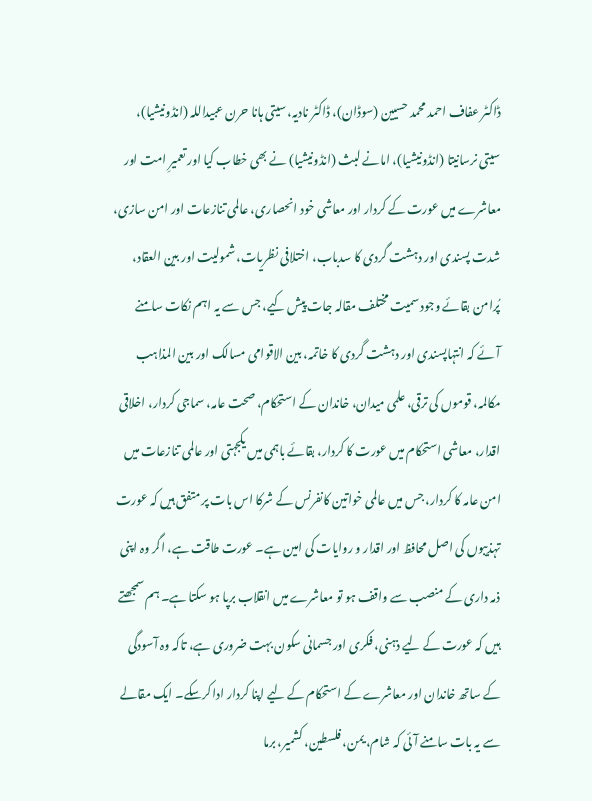ڈاکٹر عفاف احمد محمد حسیین (سوڈان)، ڈاکٹر نادیہ، سیتی ہانا حرن عبیداللہ (انڈونیشیا)، سیتی نرسانیتا (انڈونیشیا)، امانے لبث (انڈونیشیا) نے بھی خطاب کیا اور تعمیرِ امت اور معاشرے میں عورت کے کردار اور معاشی خود انحصاری، عالمی تنازعات اور امن سازی، شدت پسندی اور دہشت گردی کا سدباب، اختلافی نظریات، شمولیت اور بین العقاد، پُرامن بقائے وجود سمیت مختلف مقالہ جات پیش کیے، جس سے یہ اہم نکات سامنے آئے کہ انتہاپسندی اور دہشت گردی کا خاتمہ، بین الاقوامی مسالک اور بین المذاہب مکالمہ، قوموں کی ترقی، علمی میدان، خاندان کے استحکام، صحت عامہ، سماجی کردار، اخلاقی اقدار، معاشی استحکام میں عورت کا کردار، بقائے باہمی میں یکجہتی اور عالمی تنازعات میں امن عامہ کا کردار، جس میں عالمی خواتین کانفرنس کے شرکا اس بات پر متفق ہیں کہ عورت تہذیبوں کی اصل محافظ اور اقدار و روایات کی امین ہے۔ عورت طاقت ہے، اگر وہ اپنی ذمہ داری کے منصب سے واقف ہو تو معاشرے میں انقلاب برپا ہو سکتا ہے۔ ہم سمجھتے ہیں کہ عورت کے لیے ذہنی، فکری اور جسمانی سکون بہت ضروری ہے، تاکہ وہ آسودگی کے ساتھ خاندان اور معاشرے کے استحکام کے لیے اپنا کردار ادا کرسکے۔ ایک مقالے سے یہ بات سامنے آئی کہ شام، یمن، فلسطین، کشمیر، برما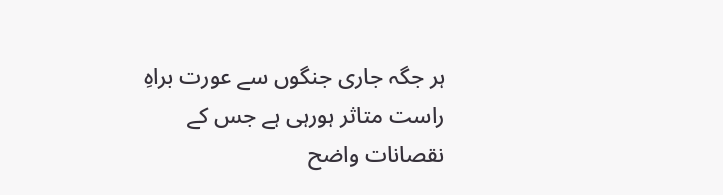ہر جگہ جاری جنگوں سے عورت براہِ راست متاثر ہورہی ہے جس کے نقصانات واضح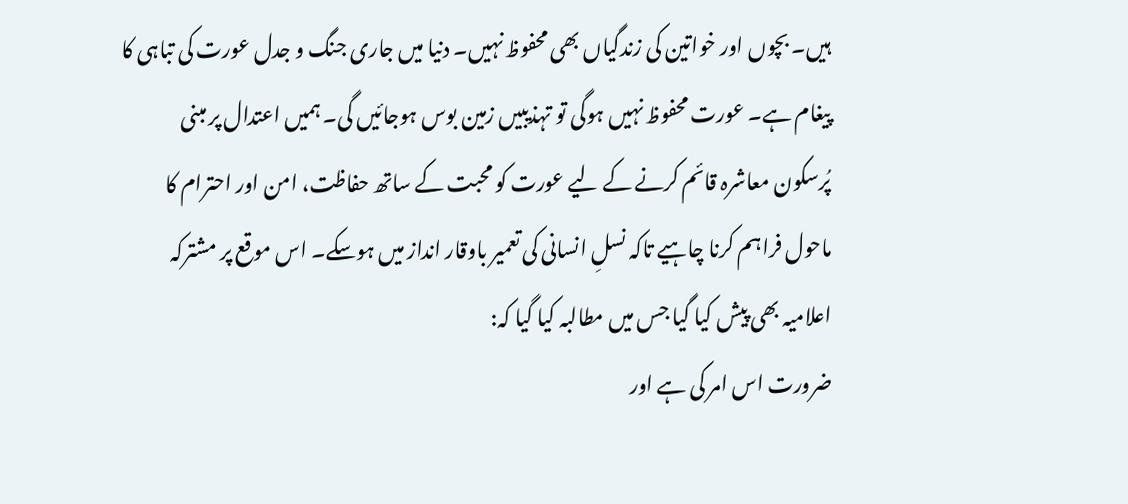ہیں۔ بچوں اور خواتین کی زندگیاں بھی محفوظ نہیں۔ دنیا میں جاری جنگ و جدل عورت کی تباہی کا پیغام ہے۔ عورت محفوظ نہیں ہوگی تو تہذیبیں زمین بوس ہوجائیں گی۔ ہمیں اعتدال پر مبنی پُرسکون معاشرہ قائم کرنے کے لیے عورت کو محبت کے ساتھ حفاظت، امن اور احترام کا ماحول فراہم کرنا چاہیے تاکہ نسلِ انسانی کی تعمیر باوقار انداز میں ہوسکے۔ اس موقع پر مشترکہ اعلامیہ بھی پیش کیا گیا جس میں مطالبہ کیا گیا کہ:
ضرورت اس امر کی ہے اور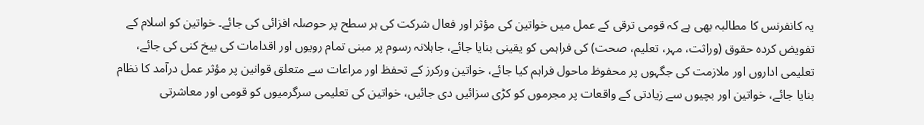یہ کانفرنس کا مطالبہ بھی ہے کہ قومی ترقی کے عمل میں خواتین کی مؤثر اور فعال شرکت کی ہر سطح پر حوصلہ افزائی کی جائے۔ خواتین کو اسلام کے تفویض کردہ حقوق (وراثت، مہر، تعلیم، صحت) کی فراہمی کو یقینی بنایا جائے، جاہلانہ رسوم پر مبنی تمام رویوں اور اقدامات کی بیخ کنی کی جائے، تعلیمی اداروں اور ملازمت کی جگہوں پر محفوظ ماحول فراہم کیا جائے، خواتین ورکرز کے تحفظ اور مراعات سے متعلق قوانین پر مؤثر عمل درآمد کا نظام بنایا جائے، خواتین اور بچیوں سے زیادتی کے واقعات پر مجرموں کو کڑی سزائیں دی جائیں، خواتین کی تعلیمی سرگرمیوں کو قومی اور معاشرتی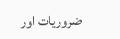ضروریات اور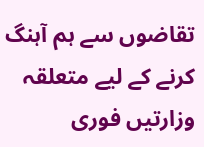تقاضوں سے ہم آہنگ کرنے کے لیے متعلقہ وزارتیں فوری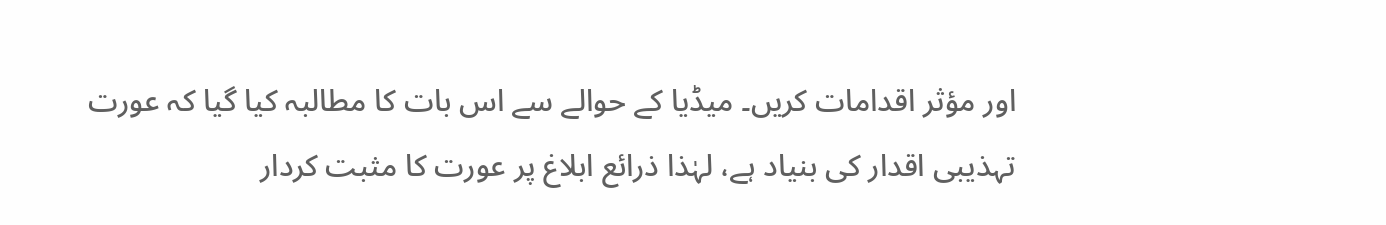اور مؤثر اقدامات کریں۔ میڈیا کے حوالے سے اس بات کا مطالبہ کیا گیا کہ عورت تہذیبی اقدار کی بنیاد ہے، لہٰذا ذرائع ابلاغ پر عورت کا مثبت کردار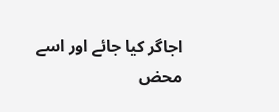اجاگر کیا جائے اور اسے محض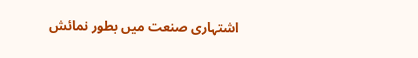اشتہاری صنعت میں بطور نمائش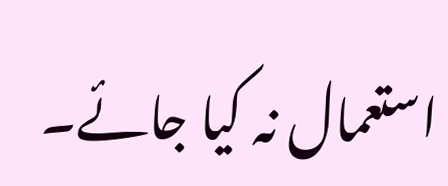استعمال نہ کیا جائے۔